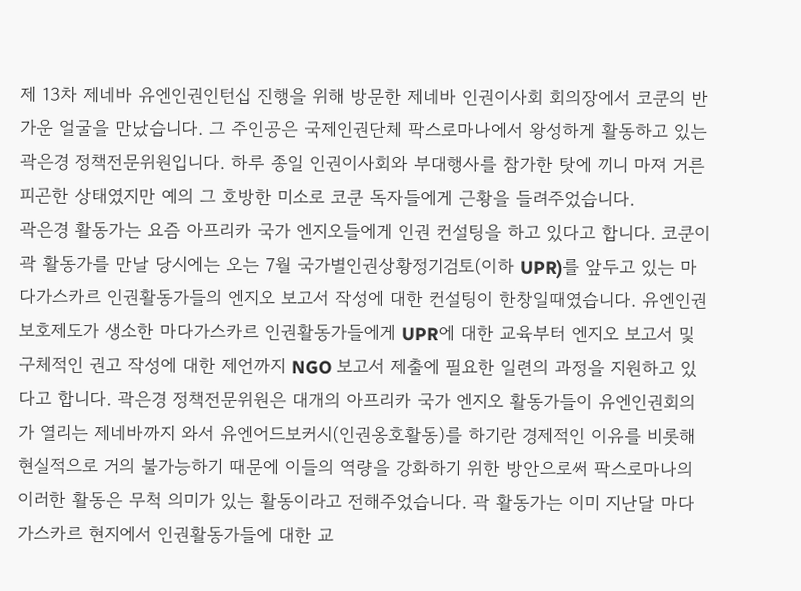제 13차 제네바 유엔인권인턴십 진행을 위해 방문한 제네바 인권이사회 회의장에서 코쿤의 반가운 얼굴을 만났습니다. 그 주인공은 국제인권단체 팍스로마나에서 왕성하게 활동하고 있는 곽은경 정책전문위원입니다. 하루 종일 인권이사회와 부대행사를 참가한 탓에 끼니 마져 거른 피곤한 상태였지만 예의 그 호방한 미소로 코쿤 독자들에게 근황을 들려주었습니다.
곽은경 활동가는 요즘 아프리카 국가 엔지오들에게 인권 컨설팅을 하고 있다고 합니다. 코쿤이 곽 활동가를 만날 당시에는 오는 7월 국가별인권상황정기검토(이하 UPR)를 앞두고 있는 마다가스카르 인권활동가들의 엔지오 보고서 작성에 대한 컨설팅이 한창일때였습니다. 유엔인권보호제도가 생소한 마다가스카르 인권활동가들에게 UPR에 대한 교육부터 엔지오 보고서 및 구체적인 권고 작성에 대한 제언까지 NGO 보고서 제출에 필요한 일련의 과정을 지원하고 있다고 합니다. 곽은경 정책전문위원은 대개의 아프리카 국가 엔지오 활동가들이 유엔인권회의가 열리는 제네바까지 와서 유엔어드보커시(인권옹호활동)를 하기란 경제적인 이유를 비롯해 현실적으로 거의 불가능하기 때문에 이들의 역량을 강화하기 위한 방안으로써 팍스로마나의 이러한 활동은 무척 의미가 있는 활동이라고 전해주었습니다. 곽 활동가는 이미 지난달 마다가스카르 현지에서 인권활동가들에 대한 교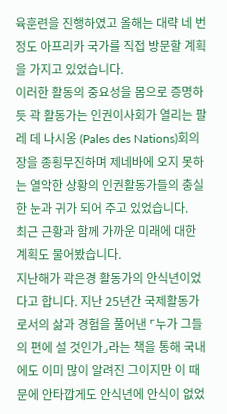육훈련을 진행하였고 올해는 대략 네 번 정도 아프리카 국가를 직접 방문할 계획을 가지고 있었습니다.
이러한 활동의 중요성을 몸으로 증명하듯 곽 활동가는 인권이사회가 열리는 팔레 데 나시옹 (Pales des Nations)회의장을 종횡무진하며 제네바에 오지 못하는 열악한 상황의 인권활동가들의 충실한 눈과 귀가 되어 주고 있었습니다.
최근 근황과 함께 가까운 미래에 대한 계획도 물어봤습니다.
지난해가 곽은경 활동가의 안식년이었다고 합니다. 지난 25년간 국제활동가로서의 삶과 경험을 풀어낸 ⌜누가 그들의 편에 설 것인가⌟라는 책을 통해 국내에도 이미 많이 알려진 그이지만 이 때문에 안타깝게도 안식년에 안식이 없었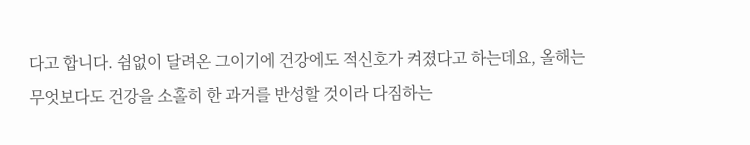다고 합니다. 쉼없이 달려온 그이기에 건강에도 적신호가 켜졌다고 하는데요, 올해는 무엇보다도 건강을 소홀히 한 과거를 반성할 것이라 다짐하는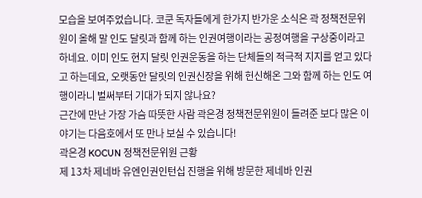모습을 보여주었습니다. 코쿤 독자들에게 한가지 반가운 소식은 곽 정책전문위원이 올해 말 인도 달릿과 함께 하는 인권여행이라는 공정여행을 구상중이라고 하네요. 이미 인도 현지 달릿 인권운동을 하는 단체들의 적극적 지지를 얻고 있다고 하는데요, 오랫동안 달릿의 인권신장을 위해 헌신해온 그와 함께 하는 인도 여행이라니 벌써부터 기대가 되지 않나요?
근간에 만난 가장 가슴 따뜻한 사람 곽은경 정책전문위원이 들려준 보다 많은 이야기는 다음호에서 또 만나 보실 수 있습니다!
곽은경 KOCUN 정책전문위원 근황
제 13차 제네바 유엔인권인턴십 진행을 위해 방문한 제네바 인권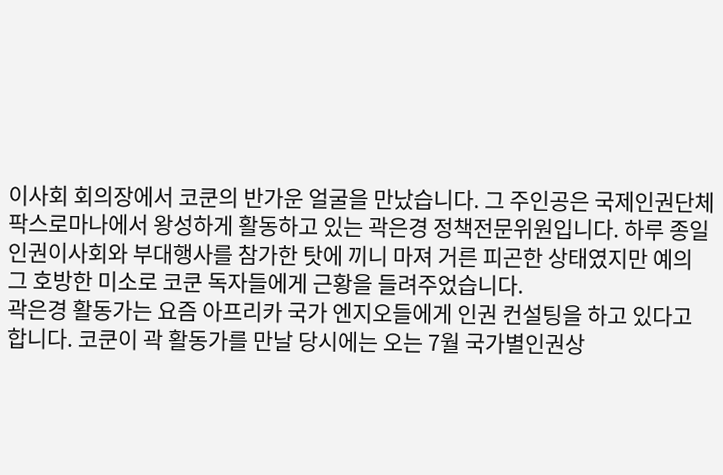이사회 회의장에서 코쿤의 반가운 얼굴을 만났습니다. 그 주인공은 국제인권단체 팍스로마나에서 왕성하게 활동하고 있는 곽은경 정책전문위원입니다. 하루 종일 인권이사회와 부대행사를 참가한 탓에 끼니 마져 거른 피곤한 상태였지만 예의 그 호방한 미소로 코쿤 독자들에게 근황을 들려주었습니다.
곽은경 활동가는 요즘 아프리카 국가 엔지오들에게 인권 컨설팅을 하고 있다고 합니다. 코쿤이 곽 활동가를 만날 당시에는 오는 7월 국가별인권상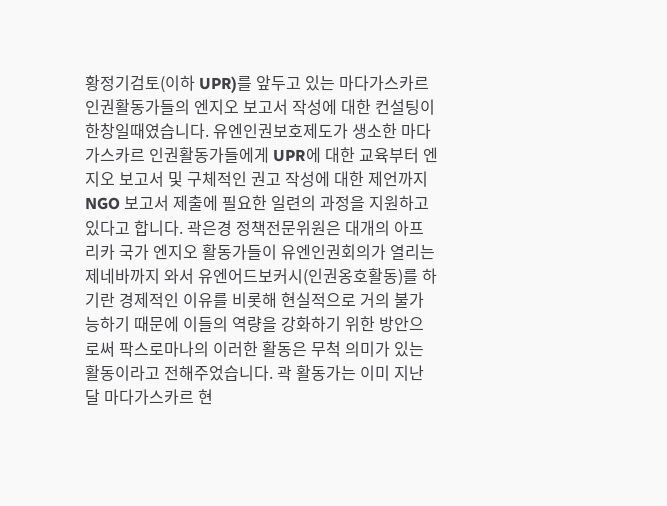황정기검토(이하 UPR)를 앞두고 있는 마다가스카르 인권활동가들의 엔지오 보고서 작성에 대한 컨설팅이 한창일때였습니다. 유엔인권보호제도가 생소한 마다가스카르 인권활동가들에게 UPR에 대한 교육부터 엔지오 보고서 및 구체적인 권고 작성에 대한 제언까지 NGO 보고서 제출에 필요한 일련의 과정을 지원하고 있다고 합니다. 곽은경 정책전문위원은 대개의 아프리카 국가 엔지오 활동가들이 유엔인권회의가 열리는 제네바까지 와서 유엔어드보커시(인권옹호활동)를 하기란 경제적인 이유를 비롯해 현실적으로 거의 불가능하기 때문에 이들의 역량을 강화하기 위한 방안으로써 팍스로마나의 이러한 활동은 무척 의미가 있는 활동이라고 전해주었습니다. 곽 활동가는 이미 지난달 마다가스카르 현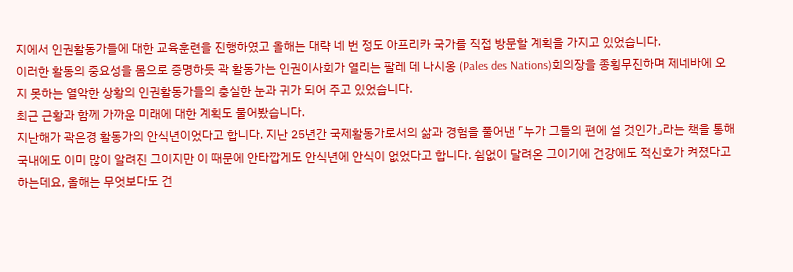지에서 인권활동가들에 대한 교육훈련을 진행하였고 올해는 대략 네 번 정도 아프리카 국가를 직접 방문할 계획을 가지고 있었습니다.
이러한 활동의 중요성을 몸으로 증명하듯 곽 활동가는 인권이사회가 열리는 팔레 데 나시옹 (Pales des Nations)회의장을 종횡무진하며 제네바에 오지 못하는 열악한 상황의 인권활동가들의 충실한 눈과 귀가 되어 주고 있었습니다.
최근 근황과 함께 가까운 미래에 대한 계획도 물어봤습니다.
지난해가 곽은경 활동가의 안식년이었다고 합니다. 지난 25년간 국제활동가로서의 삶과 경험을 풀어낸 ⌜누가 그들의 편에 설 것인가⌟라는 책을 통해 국내에도 이미 많이 알려진 그이지만 이 때문에 안타깝게도 안식년에 안식이 없었다고 합니다. 쉼없이 달려온 그이기에 건강에도 적신호가 켜졌다고 하는데요, 올해는 무엇보다도 건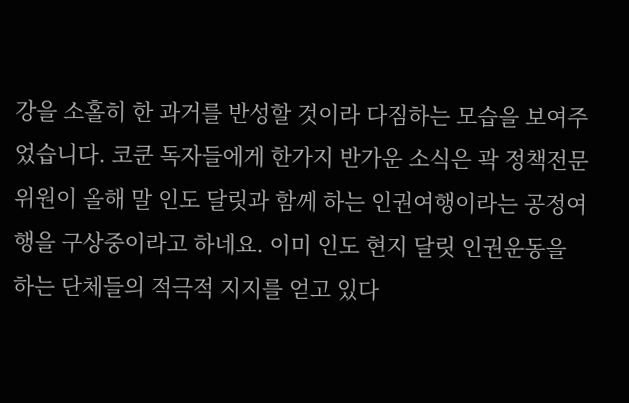강을 소홀히 한 과거를 반성할 것이라 다짐하는 모습을 보여주었습니다. 코쿤 독자들에게 한가지 반가운 소식은 곽 정책전문위원이 올해 말 인도 달릿과 함께 하는 인권여행이라는 공정여행을 구상중이라고 하네요. 이미 인도 현지 달릿 인권운동을 하는 단체들의 적극적 지지를 얻고 있다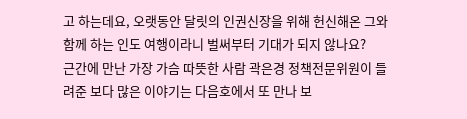고 하는데요, 오랫동안 달릿의 인권신장을 위해 헌신해온 그와 함께 하는 인도 여행이라니 벌써부터 기대가 되지 않나요?
근간에 만난 가장 가슴 따뜻한 사람 곽은경 정책전문위원이 들려준 보다 많은 이야기는 다음호에서 또 만나 보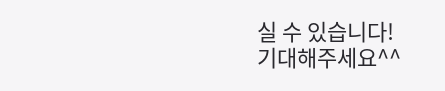실 수 있습니다!
기대해주세요^^